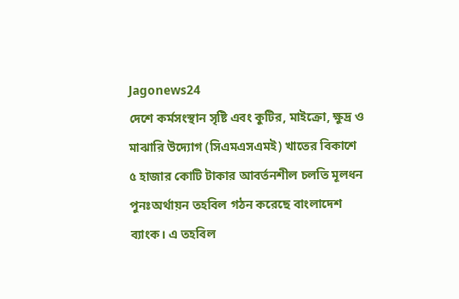Jagonews24
দেশে কর্মসংস্থান সৃষ্টি এবং কুটির, মাইক্রো, ক্ষুদ্র ও মাঝারি উদ্যোগ (সিএমএসএমই) খাতের বিকাশে ৫ হাজার কোটি টাকার আবর্তনশীল চলতি মূলধন পুনঃঅর্থায়ন তহবিল গঠন করেছে বাংলাদেশ ব্যাংক। এ তহবিল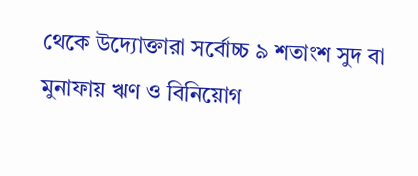থেকে উদ্যোক্তারা সর্বোচ্চ ৯ শতাংশ সুদ বা মুনাফায় ঋণ ও বিনিয়োগ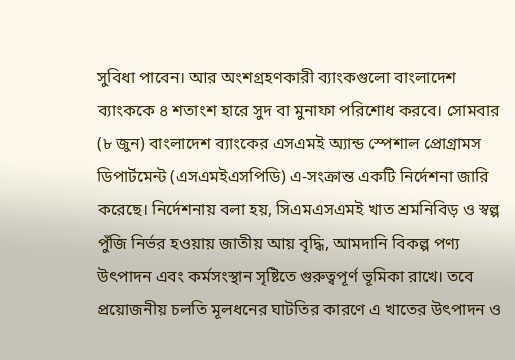সুবিধা পাবেন। আর অংশগ্রহণকারী ব্যাংকগুলো বাংলাদেশ ব্যাংককে ৪ শতাংশ হারে সুদ বা মুনাফা পরিশোধ করবে। সোমবার (৮ জুন) বাংলাদেশ ব্যাংকের এসএমই অ্যান্ড স্পেশাল প্রোগ্রামস ডিপার্টমেন্ট (এসএমইএসপিডি) এ-সংক্রান্ত একটি নির্দেশনা জারি করেছে। নির্দেশনায় বলা হয়, সিএমএসএমই খাত শ্রমনিবিড় ও স্বল্প পুঁজি নির্ভর হওয়ায় জাতীয় আয় বৃদ্ধি, আমদানি বিকল্প পণ্য উৎপাদন এবং কর্মসংস্থান সৃষ্টিতে গুরুত্বপূর্ণ ভূমিকা রাখে। তবে প্রয়োজনীয় চলতি মূলধনের ঘাটতির কারণে এ খাতের উৎপাদন ও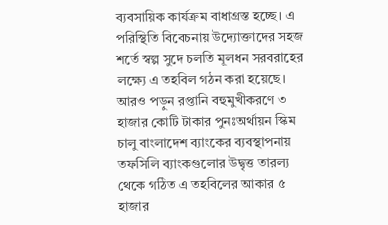ব্যবসায়িক কার্যক্রম বাধাগ্রস্ত হচ্ছে। এ পরিস্থিতি বিবেচনায় উদ্যোক্তাদের সহজ শর্তে স্বল্প সুদে চলতি মূলধন সরবরাহের লক্ষ্যে এ তহবিল গঠন করা হয়েছে। আরও পড়ুন রপ্তানি বহুমুখীকরণে ৩ হাজার কোটি টাকার পুনঃঅর্থায়ন স্কিম চালু বাংলাদেশ ব্যাংকের ব্যবস্থাপনায় তফসিলি ব্যাংকগুলোর উদ্বৃত্ত তারল্য থেকে গঠিত এ তহবিলের আকার ৫ হাজার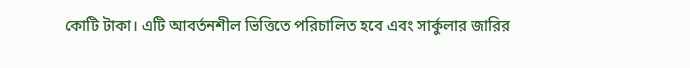কোটি টাকা। এটি আবর্তনশীল ভিত্তিতে পরিচালিত হবে এবং সার্কুলার জারির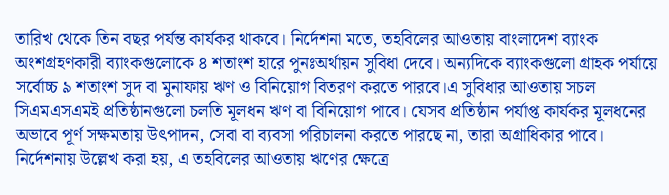তারিখ থেকে তিন বছর পর্যন্ত কার্যকর থাকবে। নির্দেশনা মতে, তহবিলের আওতায় বাংলাদেশ ব্যাংক অংশগ্রহণকারী ব্যাংকগুলোকে ৪ শতাংশ হারে পুনঃঅর্থায়ন সুবিধা দেবে। অন্যদিকে ব্যাংকগুলো গ্রাহক পর্যায়ে সর্বোচ্চ ৯ শতাংশ সুদ বা মুনাফায় ঋণ ও বিনিয়োগ বিতরণ করতে পারবে।এ সুবিধার আওতায় সচল সিএমএসএমই প্রতিষ্ঠানগুলো চলতি মূলধন ঋণ বা বিনিয়োগ পাবে। যেসব প্রতিষ্ঠান পর্যাপ্ত কার্যকর মূলধনের অভাবে পূর্ণ সক্ষমতায় উৎপাদন, সেবা বা ব্যবসা পরিচালনা করতে পারছে না, তারা অগ্রাধিকার পাবে। নির্দেশনায় উল্লেখ করা হয়, এ তহবিলের আওতায় ঋণের ক্ষেত্রে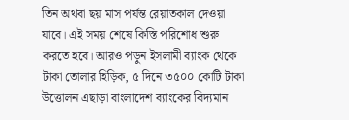তিন অথবা ছয় মাস পর্যন্ত রেয়াতকাল দেওয়া যাবে। এই সময় শেষে কিস্তি পরিশোধ শুরু করতে হবে। আরও পড়ুন ইসলামী ব্যাংক থেকে টাকা তোলার হিড়িক, ৫ দিনে ৩৫০০ কোটি টাকা উত্তোলন এছাড়া বাংলাদেশ ব্যাংকের বিদ্যমান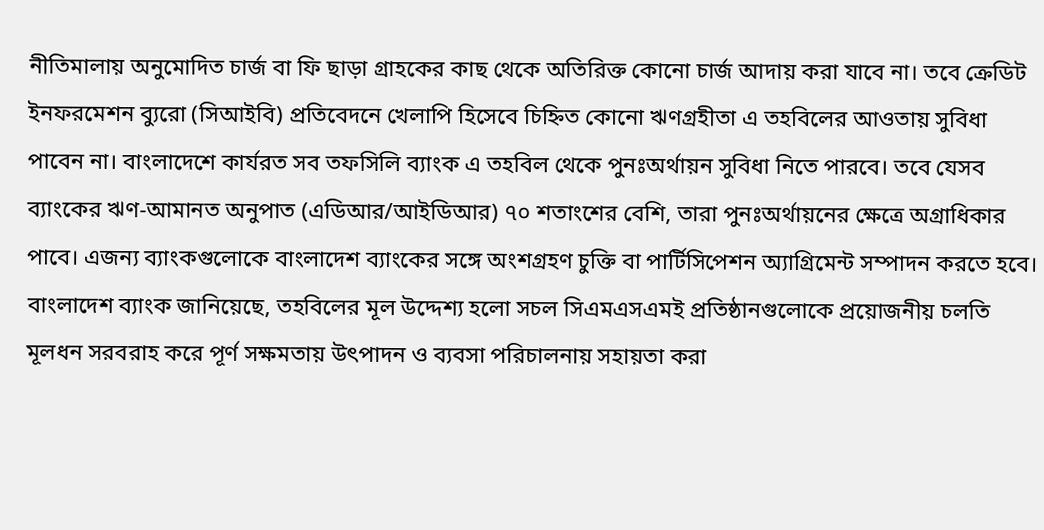নীতিমালায় অনুমোদিত চার্জ বা ফি ছাড়া গ্রাহকের কাছ থেকে অতিরিক্ত কোনো চার্জ আদায় করা যাবে না। তবে ক্রেডিট ইনফরমেশন ব্যুরো (সিআইবি) প্রতিবেদনে খেলাপি হিসেবে চিহ্নিত কোনো ঋণগ্রহীতা এ তহবিলের আওতায় সুবিধা পাবেন না। বাংলাদেশে কার্যরত সব তফসিলি ব্যাংক এ তহবিল থেকে পুনঃঅর্থায়ন সুবিধা নিতে পারবে। তবে যেসব ব্যাংকের ঋণ-আমানত অনুপাত (এডিআর/আইডিআর) ৭০ শতাংশের বেশি, তারা পুনঃঅর্থায়নের ক্ষেত্রে অগ্রাধিকার পাবে। এজন্য ব্যাংকগুলোকে বাংলাদেশ ব্যাংকের সঙ্গে অংশগ্রহণ চুক্তি বা পার্টিসিপেশন অ্যাগ্রিমেন্ট সম্পাদন করতে হবে। বাংলাদেশ ব্যাংক জানিয়েছে, তহবিলের মূল উদ্দেশ্য হলো সচল সিএমএসএমই প্রতিষ্ঠানগুলোকে প্রয়োজনীয় চলতি মূলধন সরবরাহ করে পূর্ণ সক্ষমতায় উৎপাদন ও ব্যবসা পরিচালনায় সহায়তা করা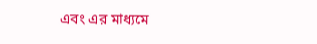এবং এর মাধ্যমে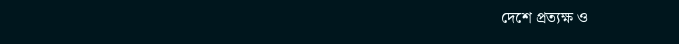দেশে প্রত্যক্ষ ও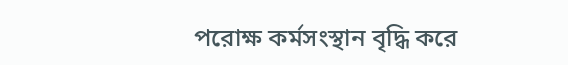পরোক্ষ কর্মসংস্থান বৃদ্ধি করে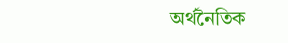অর্থনৈতিক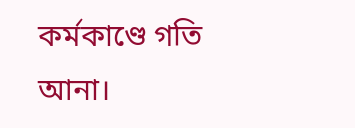কর্মকাণ্ডে গতি আনা।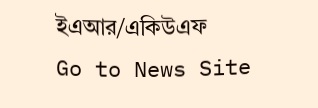ইএআর/একিউএফ
Go to News Site